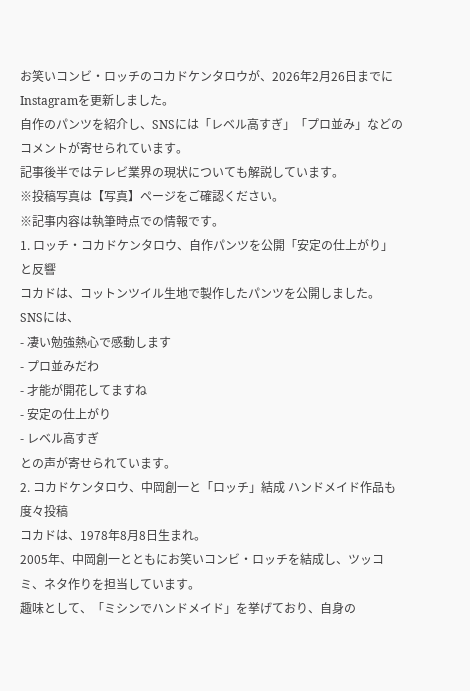お笑いコンビ・ロッチのコカドケンタロウが、2026年2月26日までにInstagramを更新しました。
自作のパンツを紹介し、SNSには「レベル高すぎ」「プロ並み」などのコメントが寄せられています。
記事後半ではテレビ業界の現状についても解説しています。
※投稿写真は【写真】ページをご確認ください。
※記事内容は執筆時点での情報です。
1. ロッチ・コカドケンタロウ、自作パンツを公開「安定の仕上がり」と反響
コカドは、コットンツイル生地で製作したパンツを公開しました。
SNSには、
- 凄い勉強熱心で感動します
- プロ並みだわ
- 才能が開花してますね
- 安定の仕上がり
- レベル高すぎ
との声が寄せられています。
2. コカドケンタロウ、中岡創一と「ロッチ」結成 ハンドメイド作品も度々投稿
コカドは、1978年8月8日生まれ。
2005年、中岡創一とともにお笑いコンビ・ロッチを結成し、ツッコミ、ネタ作りを担当しています。
趣味として、「ミシンでハンドメイド」を挙げており、自身の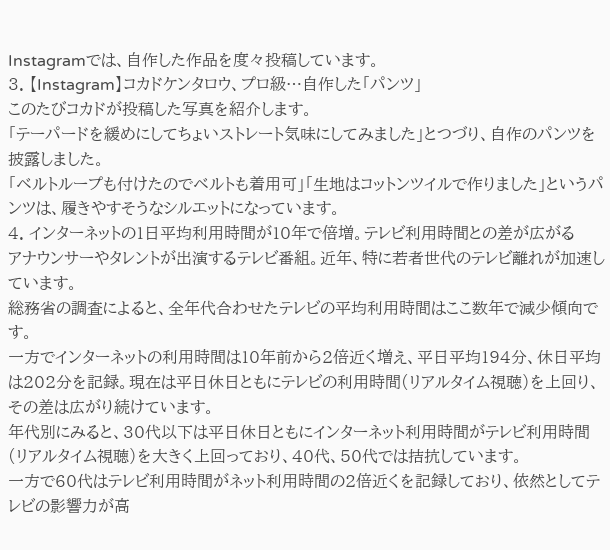Instagramでは、自作した作品を度々投稿しています。
3. 【Instagram】コカドケンタロウ、プロ級…自作した「パンツ」
このたびコカドが投稿した写真を紹介します。
「テーパードを緩めにしてちょいストレート気味にしてみました」とつづり、自作のパンツを披露しました。
「ベルトループも付けたのでベルトも着用可」「生地はコットンツイルで作りました」というパンツは、履きやすそうなシルエットになっています。
4. インターネットの1日平均利用時間が10年で倍増。テレビ利用時間との差が広がる
アナウンサーやタレントが出演するテレビ番組。近年、特に若者世代のテレビ離れが加速しています。
総務省の調査によると、全年代合わせたテレビの平均利用時間はここ数年で減少傾向です。
一方でインターネットの利用時間は10年前から2倍近く増え、平日平均194分、休日平均は202分を記録。現在は平日休日ともにテレビの利用時間(リアルタイム視聴)を上回り、その差は広がり続けています。
年代別にみると、30代以下は平日休日ともにインターネット利用時間がテレビ利用時間(リアルタイム視聴)を大きく上回っており、40代、50代では拮抗しています。
一方で60代はテレビ利用時間がネット利用時間の2倍近くを記録しており、依然としてテレビの影響力が高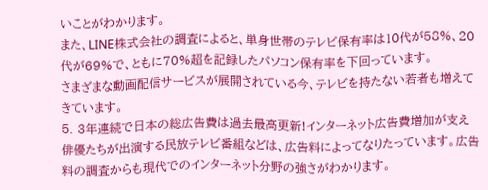いことがわかります。
また、LINE株式会社の調査によると、単身世帯のテレビ保有率は10代が58%、20代が69%で、ともに70%超を記録したパソコン保有率を下回っています。
さまざまな動画配信サービスが展開されている今、テレビを持たない若者も増えてきています。
5. 3年連続で日本の総広告費は過去最高更新!インターネット広告費増加が支え
俳優たちが出演する民放テレビ番組などは、広告料によってなりたっています。広告料の調査からも現代でのインターネット分野の強さがわかります。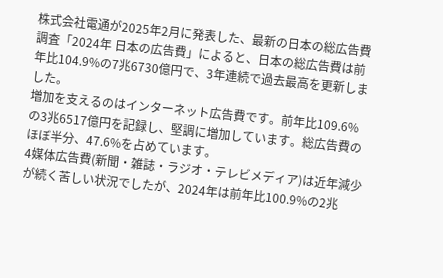株式会社電通が2025年2月に発表した、最新の日本の総広告費調査「2024年 日本の広告費」によると、日本の総広告費は前年比104.9%の7兆6730億円で、3年連続で過去最高を更新しました。
増加を支えるのはインターネット広告費です。前年比109.6%の3兆6517億円を記録し、堅調に増加しています。総広告費のほぼ半分、47.6%を占めています。
4媒体広告費(新聞・雑誌・ラジオ・テレビメディア)は近年減少が続く苦しい状況でしたが、2024年は前年比100.9%の2兆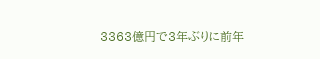3363億円で3年ぶりに前年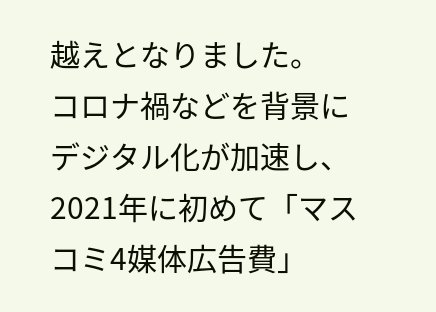越えとなりました。
コロナ禍などを背景にデジタル化が加速し、2021年に初めて「マスコミ4媒体広告費」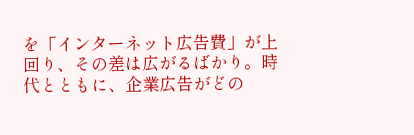を「インターネット広告費」が上回り、その差は広がるばかり。時代とともに、企業広告がどの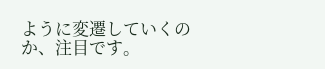ように変遷していくのか、注目です。